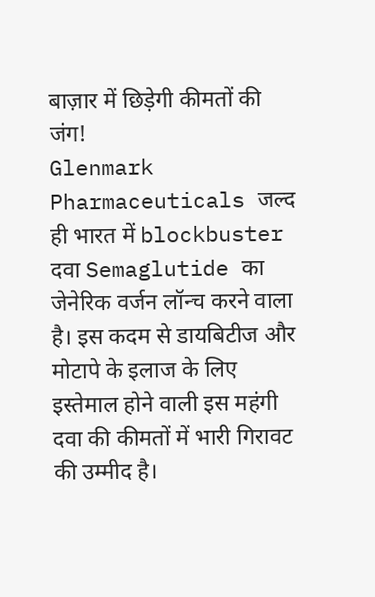बाज़ार में छिड़ेगी कीमतों की जंग!
Glenmark Pharmaceuticals जल्द ही भारत में blockbuster दवा Semaglutide का जेनेरिक वर्जन लॉन्च करने वाला है। इस कदम से डायबिटीज और मोटापे के इलाज के लिए इस्तेमाल होने वाली इस महंगी दवा की कीमतों में भारी गिरावट की उम्मीद है।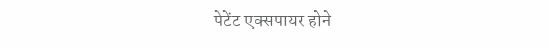पेटेंट एक्सपायर होने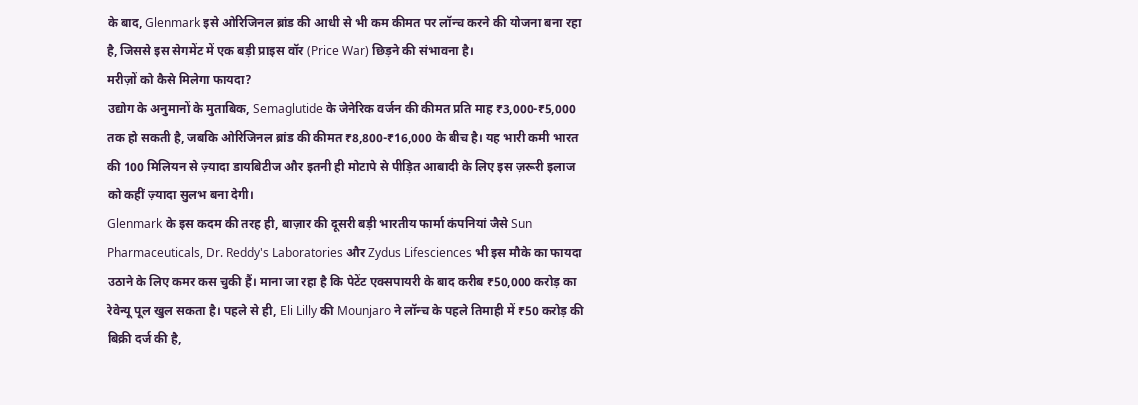के बाद, Glenmark इसे ओरिजिनल ब्रांड की आधी से भी कम कीमत पर लॉन्च करने की योजना बना रहा है, जिससे इस सेगमेंट में एक बड़ी प्राइस वॉर (Price War) छिड़ने की संभावना है।
मरीज़ों को कैसे मिलेगा फायदा?
उद्योग के अनुमानों के मुताबिक, Semaglutide के जेनेरिक वर्जन की कीमत प्रति माह ₹3,000-₹5,000 तक हो सकती है, जबकि ओरिजिनल ब्रांड की कीमत ₹8,800-₹16,000 के बीच है। यह भारी कमी भारत की 100 मिलियन से ज़्यादा डायबिटीज और इतनी ही मोटापे से पीड़ित आबादी के लिए इस ज़रूरी इलाज को कहीं ज़्यादा सुलभ बना देगी।
Glenmark के इस कदम की तरह ही, बाज़ार की दूसरी बड़ी भारतीय फार्मा कंपनियां जैसे Sun Pharmaceuticals, Dr. Reddy's Laboratories और Zydus Lifesciences भी इस मौके का फायदा उठाने के लिए कमर कस चुकी हैं। माना जा रहा है कि पेटेंट एक्सपायरी के बाद करीब ₹50,000 करोड़ का रेवेन्यू पूल खुल सकता है। पहले से ही, Eli Lilly की Mounjaro ने लॉन्च के पहले तिमाही में ₹50 करोड़ की बिक्री दर्ज की है,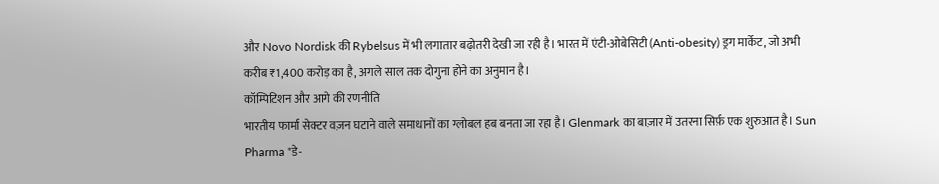और Novo Nordisk की Rybelsus में भी लगातार बढ़ोतरी देखी जा रही है। भारत में एंटी-ओबेसिटी (Anti-obesity) ड्रग मार्केट, जो अभी करीब ₹1,400 करोड़ का है, अगले साल तक दोगुना होने का अनुमान है।
कॉम्पिटिशन और आगे की रणनीति
भारतीय फार्मा सेक्टर वज़न घटाने वाले समाधानों का ग्लोबल हब बनता जा रहा है। Glenmark का बाज़ार में उतरना सिर्फ़ एक शुरुआत है। Sun Pharma "डे-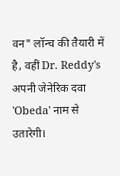वन" लॉन्च की तैयारी में है, वहीं Dr. Reddy's अपनी जेनेरिक दवा 'Obeda' नाम से उतारेगी।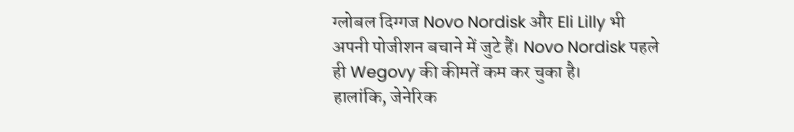ग्लोबल दिग्गज Novo Nordisk और Eli Lilly भी अपनी पोजीशन बचाने में जुटे हैं। Novo Nordisk पहले ही Wegovy की कीमतें कम कर चुका है।
हालांकि, जेनेरिक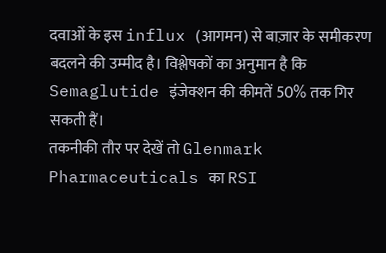दवाओं के इस influx (आगमन) से बाज़ार के समीकरण बदलने की उम्मीद है। विश्लेषकों का अनुमान है कि Semaglutide इंजेक्शन की कीमतें 50% तक गिर सकती हैं।
तकनीकी तौर पर देखें तो Glenmark Pharmaceuticals का RSI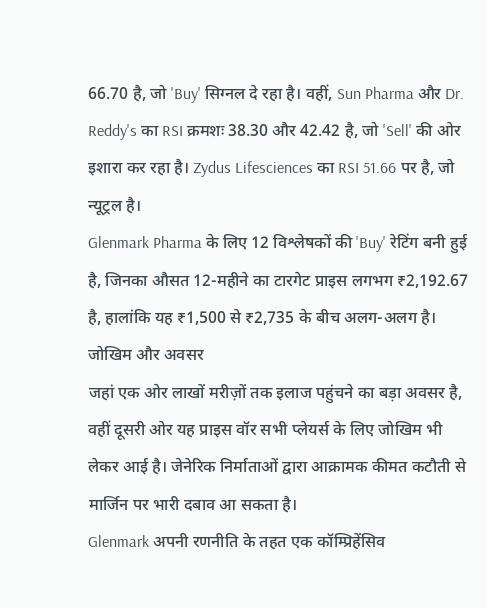66.70 है, जो 'Buy' सिग्नल दे रहा है। वहीं, Sun Pharma और Dr. Reddy's का RSI क्रमशः 38.30 और 42.42 है, जो 'Sell' की ओर इशारा कर रहा है। Zydus Lifesciences का RSI 51.66 पर है, जो न्यूट्रल है।
Glenmark Pharma के लिए 12 विश्लेषकों की 'Buy' रेटिंग बनी हुई है, जिनका औसत 12-महीने का टारगेट प्राइस लगभग ₹2,192.67 है, हालांकि यह ₹1,500 से ₹2,735 के बीच अलग-अलग है।
जोखिम और अवसर
जहां एक ओर लाखों मरीज़ों तक इलाज पहुंचने का बड़ा अवसर है, वहीं दूसरी ओर यह प्राइस वॉर सभी प्लेयर्स के लिए जोखिम भी लेकर आई है। जेनेरिक निर्माताओं द्वारा आक्रामक कीमत कटौती से मार्जिन पर भारी दबाव आ सकता है।
Glenmark अपनी रणनीति के तहत एक कॉम्प्रिहेंसिव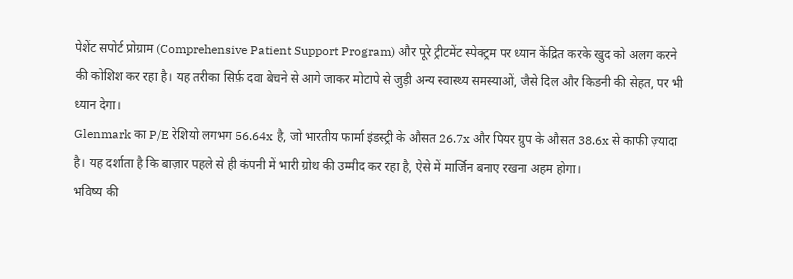पेशेंट सपोर्ट प्रोग्राम (Comprehensive Patient Support Program) और पूरे ट्रीटमेंट स्पेक्ट्रम पर ध्यान केंद्रित करके खुद को अलग करने की कोशिश कर रहा है। यह तरीका सिर्फ़ दवा बेचने से आगे जाकर मोटापे से जुड़ी अन्य स्वास्थ्य समस्याओं, जैसे दिल और किडनी की सेहत, पर भी ध्यान देगा।
Glenmark का P/E रेशियो लगभग 56.64x है, जो भारतीय फार्मा इंडस्ट्री के औसत 26.7x और पियर ग्रुप के औसत 38.6x से काफी ज़्यादा है। यह दर्शाता है कि बाज़ार पहले से ही कंपनी में भारी ग्रोथ की उम्मीद कर रहा है, ऐसे में मार्जिन बनाए रखना अहम होगा।
भविष्य की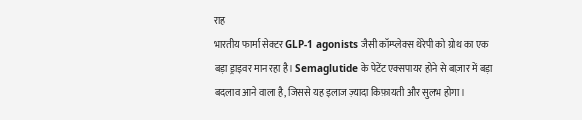राह
भारतीय फार्मा सेक्टर GLP-1 agonists जैसी कॉम्प्लेक्स थेरेपी को ग्रोथ का एक बड़ा ड्राइवर मान रहा है। Semaglutide के पेटेंट एक्सपायर होने से बाज़ार में बड़ा बदलाव आने वाला है, जिससे यह इलाज ज़्यादा किफ़ायती और सुलभ होगा।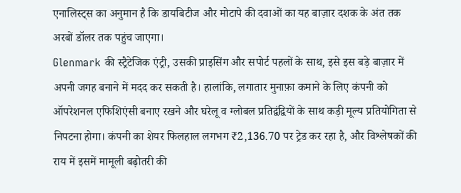एनालिस्ट्स का अनुमान है कि डायबिटीज और मोटापे की दवाओं का यह बाज़ार दशक के अंत तक अरबों डॉलर तक पहुंच जाएगा।
Glenmark की स्ट्रैटेजिक एंट्री, उसकी प्राइसिंग और सपोर्ट पहलों के साथ, इसे इस बड़े बाज़ार में अपनी जगह बनाने में मदद कर सकती है। हालांकि, लगातार मुनाफ़ा कमाने के लिए कंपनी को ऑपरेशनल एफिशिएंसी बनाए रखने और घरेलू व ग्लोबल प्रतिद्वंद्वियों के साथ कड़ी मूल्य प्रतियोगिता से निपटना होगा। कंपनी का शेयर फिलहाल लगभग ₹2,136.70 पर ट्रेड कर रहा है, और विश्लेषकों की राय में इसमें मामूली बढ़ोतरी की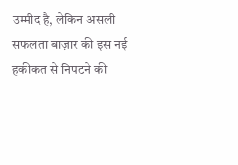उम्मीद है, लेकिन असली सफलता बाज़ार की इस नई हकीकत से निपटने की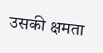उसकी क्षमता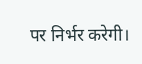पर निर्भर करेगी।